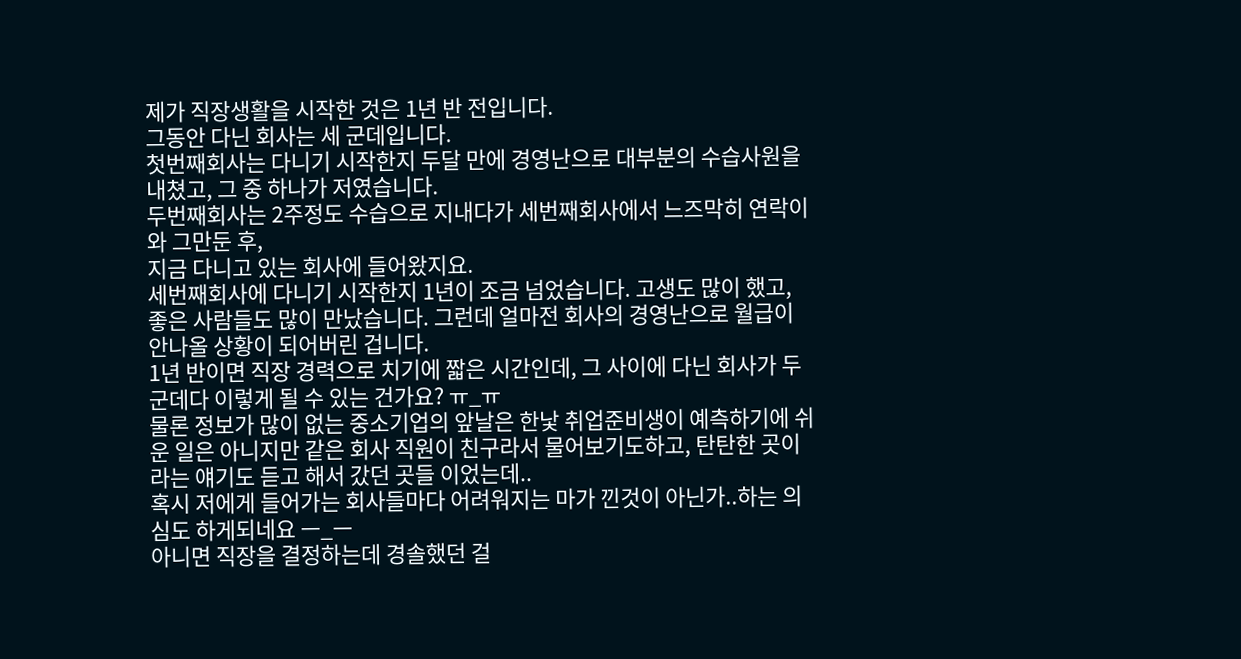제가 직장생활을 시작한 것은 1년 반 전입니다.
그동안 다닌 회사는 세 군데입니다.
첫번째회사는 다니기 시작한지 두달 만에 경영난으로 대부분의 수습사원을 내쳤고, 그 중 하나가 저였습니다.
두번째회사는 2주정도 수습으로 지내다가 세번째회사에서 느즈막히 연락이 와 그만둔 후,
지금 다니고 있는 회사에 들어왔지요.
세번째회사에 다니기 시작한지 1년이 조금 넘었습니다. 고생도 많이 했고, 좋은 사람들도 많이 만났습니다. 그런데 얼마전 회사의 경영난으로 월급이 안나올 상황이 되어버린 겁니다.
1년 반이면 직장 경력으로 치기에 짧은 시간인데, 그 사이에 다닌 회사가 두군데다 이렇게 될 수 있는 건가요? ㅠ_ㅠ
물론 정보가 많이 없는 중소기업의 앞날은 한낯 취업준비생이 예측하기에 쉬운 일은 아니지만 같은 회사 직원이 친구라서 물어보기도하고, 탄탄한 곳이라는 얘기도 듣고 해서 갔던 곳들 이었는데..
혹시 저에게 들어가는 회사들마다 어려워지는 마가 낀것이 아닌가..하는 의심도 하게되네요 ㅡ_ㅡ
아니면 직장을 결정하는데 경솔했던 걸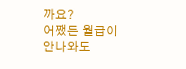까요?
어쨌든 월급이 안나와도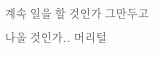계속 일을 할 것인가 그만두고 나올 것인가.. 머리털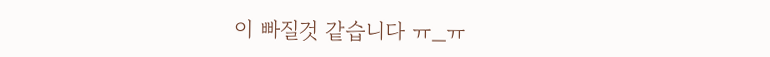이 빠질것 같습니다 ㅠ_ㅠ